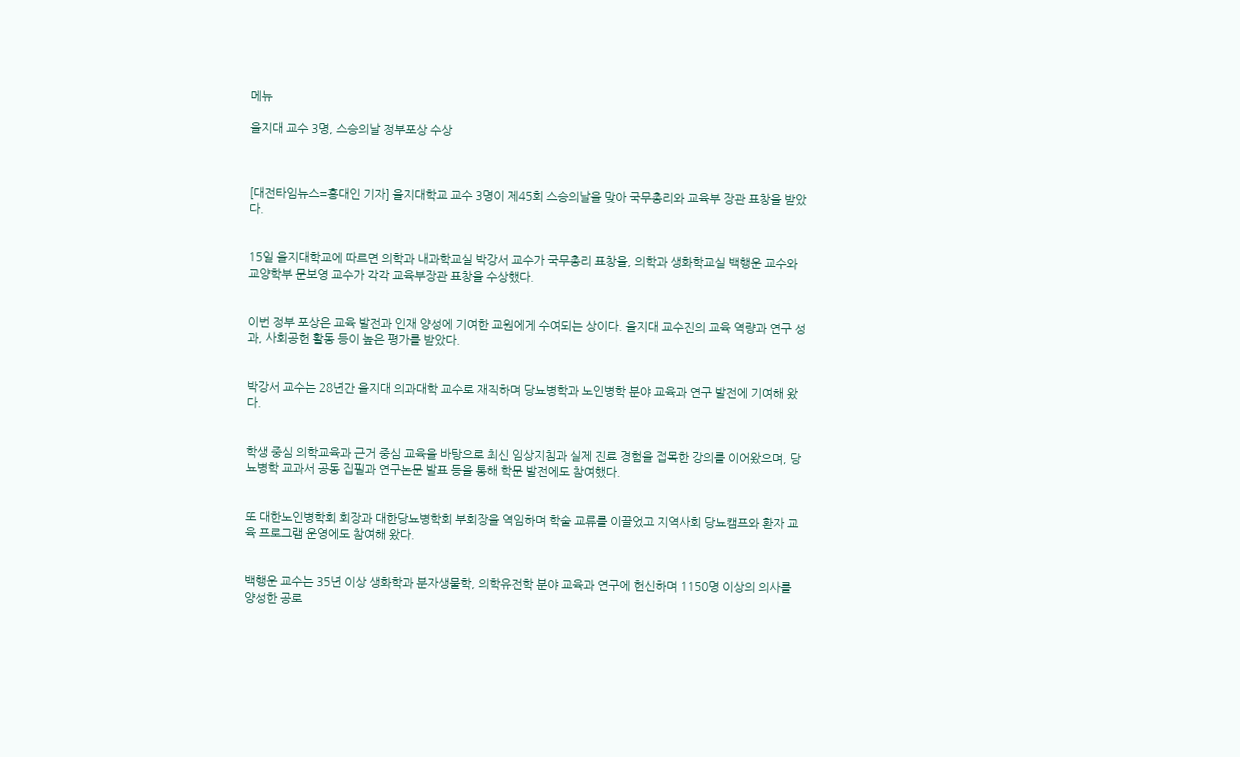메뉴

을지대 교수 3명, 스승의날 정부포상 수상



[대전타임뉴스=홍대인 기자] 을지대학교 교수 3명이 제45회 스승의날을 맞아 국무총리와 교육부 장관 표창을 받았다.


15일 을지대학교에 따르면 의학과 내과학교실 박강서 교수가 국무총리 표창을, 의학과 생화학교실 백행운 교수와 교양학부 문보영 교수가 각각 교육부장관 표창을 수상했다.


이번 정부 포상은 교육 발전과 인재 양성에 기여한 교원에게 수여되는 상이다. 을지대 교수진의 교육 역량과 연구 성과, 사회공헌 활동 등이 높은 평가를 받았다.


박강서 교수는 28년간 을지대 의과대학 교수로 재직하며 당뇨병학과 노인병학 분야 교육과 연구 발전에 기여해 왔다.


학생 중심 의학교육과 근거 중심 교육을 바탕으로 최신 임상지침과 실제 진료 경험을 접목한 강의를 이어왔으며, 당뇨병학 교과서 공동 집필과 연구논문 발표 등을 통해 학문 발전에도 참여했다.


또 대한노인병학회 회장과 대한당뇨병학회 부회장을 역임하며 학술 교류를 이끌었고 지역사회 당뇨캠프와 환자 교육 프로그램 운영에도 참여해 왔다.


백행운 교수는 35년 이상 생화학과 분자생물학, 의학유전학 분야 교육과 연구에 헌신하며 1150명 이상의 의사를 양성한 공로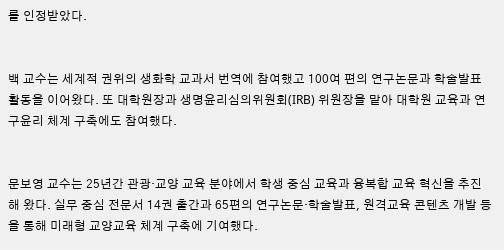를 인정받았다.


백 교수는 세계적 권위의 생화학 교과서 번역에 참여했고 100여 편의 연구논문과 학술발표 활동을 이어왔다. 또 대학원장과 생명윤리심의위원회(IRB) 위원장을 맡아 대학원 교육과 연구윤리 체계 구축에도 참여했다.


문보영 교수는 25년간 관광·교양 교육 분야에서 학생 중심 교육과 융복합 교육 혁신을 추진해 왔다. 실무 중심 전문서 14권 출간과 65편의 연구논문·학술발표, 원격교육 콘텐츠 개발 등을 통해 미래형 교양교육 체계 구축에 기여했다.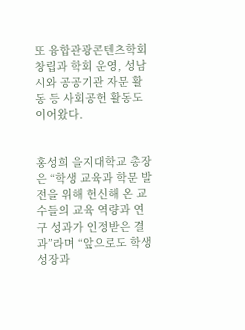또 융합관광콘텐츠학회 창립과 학회 운영, 성남시와 공공기관 자문 활동 등 사회공헌 활동도 이어왔다.


홍성희 을지대학교 총장은 “학생 교육과 학문 발전을 위해 헌신해 온 교수들의 교육 역량과 연구 성과가 인정받은 결과”라며 “앞으로도 학생 성장과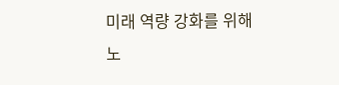미래 역량 강화를 위해 노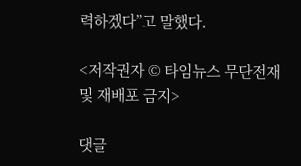력하겠다”고 말했다.

<저작권자 © 타임뉴스 무단전재 및 재배포 금지>

댓글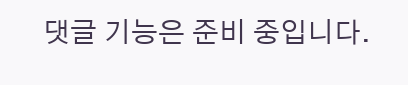댓글 기능은 준비 중입니다.